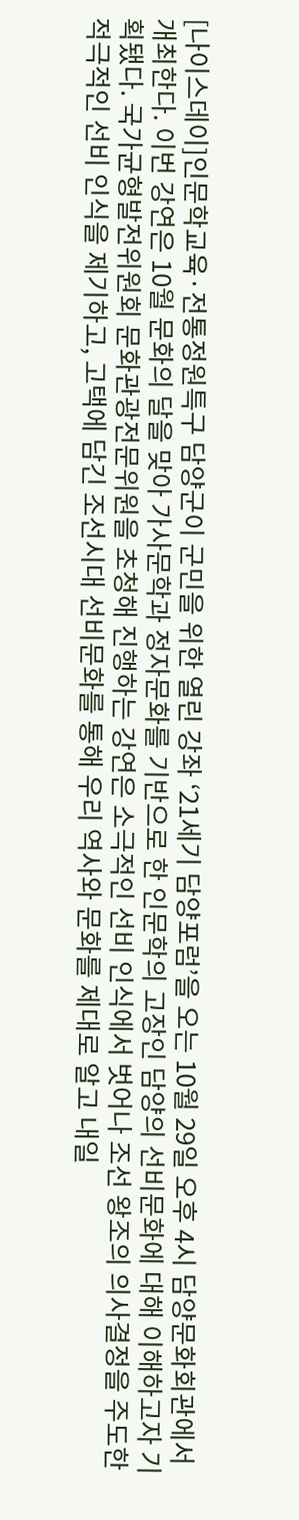[나이스데이]인문학교육·전통정원특구 담양군이 군민을 위한 열린 강좌 ‘21세기 담양포럼’을 오는 10월 29일 오후 4시 담양문화회관에서 개최한다. 이번 강연은 10월 문화의 달을 맞아 가사문학과 정자문화를 기반으로 한 인문학의 고장인 담양의 선비문화에 대해 이해하고자 기획됐다. 국가균형발전위원회 문화관광전문위원을 초청해 진행하는 강연은 소극적인 선비 인식에서 벗어나 조선 왕조의 의사결정을 주도한 적극적인 선비 인식을 제기하고, 고택에 담긴 조선시대 선비문화를 통해 우리 역사와 문화를 제대로 알고 내일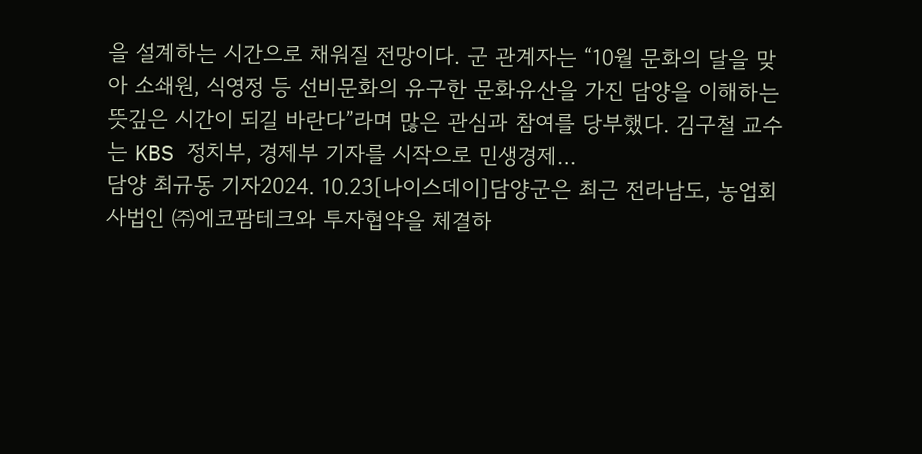을 설계하는 시간으로 채워질 전망이다. 군 관계자는 “10월 문화의 달을 맞아 소쇄원, 식영정 등 선비문화의 유구한 문화유산을 가진 담양을 이해하는 뜻깊은 시간이 되길 바란다”라며 많은 관심과 참여를 당부했다. 김구철 교수는 KBS 정치부, 경제부 기자를 시작으로 민생경제…
담양 최규동 기자2024. 10.23[나이스데이]담양군은 최근 전라남도, 농업회사법인 ㈜에코팜테크와 투자협약을 체결하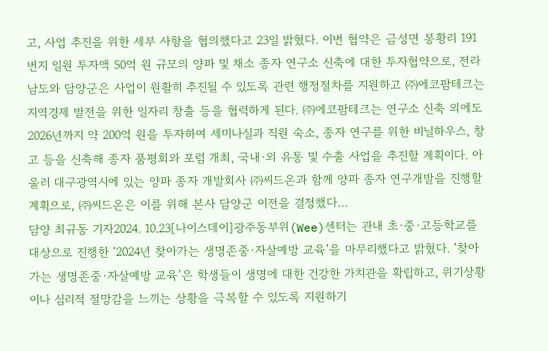고, 사업 추진을 위한 세부 사항을 협의했다고 23일 밝혔다. 이번 협약은 금성면 봉황리 191번지 일원 투자액 50억 원 규모의 양파 및 채소 종자 연구소 신축에 대한 투자협약으로, 전라남도와 담양군은 사업이 원활히 추진될 수 있도록 관련 행정절차를 지원하고 ㈜에코팜테크는 지역경제 발전을 위한 일자리 창출 등을 협력하게 된다. ㈜에코팜테크는 연구소 신축 외에도 2026년까지 약 200억 원을 투자하여 세미나실과 직원 숙소, 종자 연구를 위한 비닐하우스, 창고 등을 신축해 종자 품평회와 포럼 개최, 국내·외 유통 및 수출 사업을 추진할 계획이다. 아울러 대구광역시에 있는 양파 종자 개발회사 ㈜씨드온과 함께 양파 종자 연구개발을 진행할 계획으로, ㈜씨드온은 이를 위해 본사 담양군 이전을 결정했다…
담양 최규동 기자2024. 10.23[나이스데이]광주동부위(Wee)센터는 관내 초·중·고등학교를 대상으로 진행한 ‘2024년 찾아가는 생명존중·자살예방 교육’을 마무리했다고 밝혔다. ‘찾아가는 생명존중·자살예방 교육’은 학생들이 생명에 대한 건강한 가치관을 확립하고, 위기상황이나 심리적 절망감을 느끼는 상황을 극복할 수 있도록 지원하기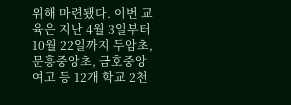위해 마련됐다. 이번 교육은 지난 4월 3일부터 10월 22일까지 두암초, 문흥중앙초, 금호중앙여고 등 12개 학교 2천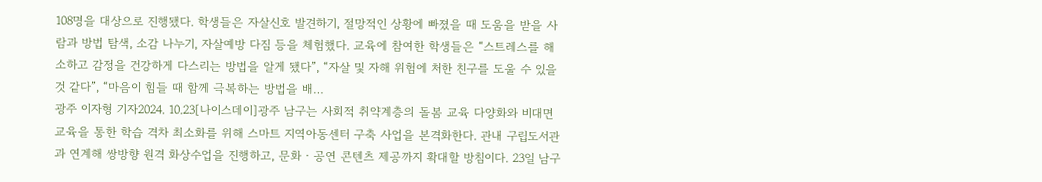108명을 대상으로 진행됐다. 학생들은 자살신호 발견하기, 절망적인 상황에 빠졌을 때 도움을 받을 사람과 방법 탐색, 소감 나누기, 자살예방 다짐 등을 체험했다. 교육에 참여한 학생들은 “스트레스를 해소하고 감정을 건강하게 다스리는 방법을 알게 됐다”, “자살 및 자해 위험에 처한 친구를 도울 수 있을 것 같다”, “마음이 힘들 때 함께 극복하는 방법을 배…
광주 이자형 기자2024. 10.23[나이스데이]광주 남구는 사회적 취약계층의 돌봄 교육 다양화와 비대면 교육을 통한 학습 격차 최소화를 위해 스마트 지역아동센터 구축 사업을 본격화한다. 관내 구립도서관과 연계해 쌍방향 원격 화상수업을 진행하고, 문화‧공연 콘텐츠 제공까지 확대할 방침이다. 23일 남구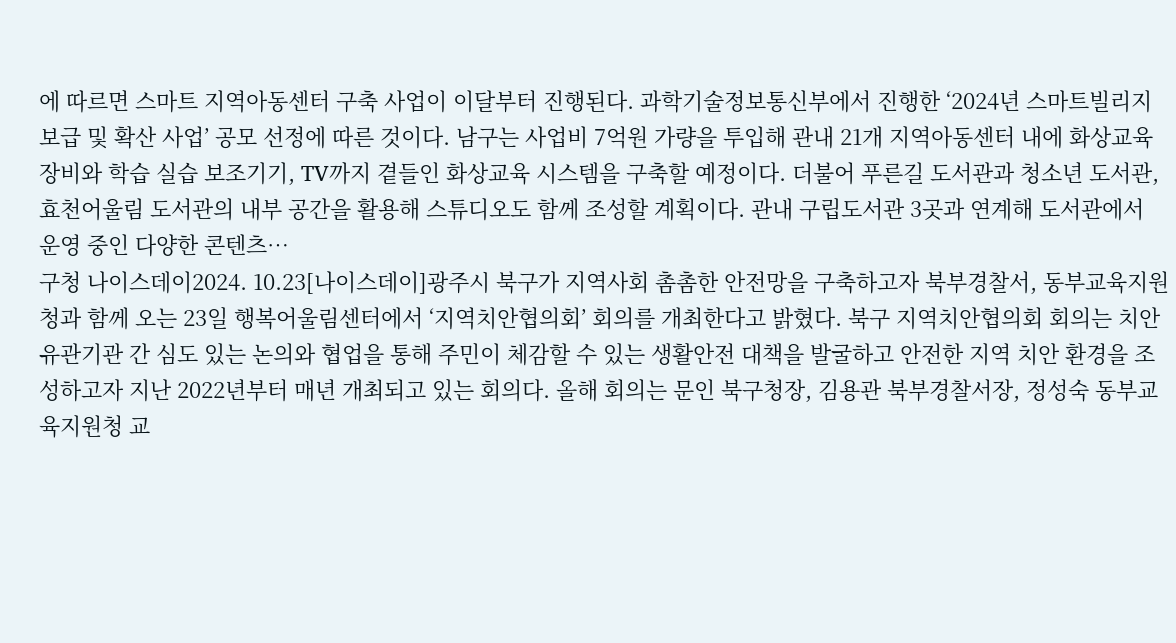에 따르면 스마트 지역아동센터 구축 사업이 이달부터 진행된다. 과학기술정보통신부에서 진행한 ‘2024년 스마트빌리지 보급 및 확산 사업’ 공모 선정에 따른 것이다. 남구는 사업비 7억원 가량을 투입해 관내 21개 지역아동센터 내에 화상교육 장비와 학습 실습 보조기기, TV까지 곁들인 화상교육 시스템을 구축할 예정이다. 더불어 푸른길 도서관과 청소년 도서관, 효천어울림 도서관의 내부 공간을 활용해 스튜디오도 함께 조성할 계획이다. 관내 구립도서관 3곳과 연계해 도서관에서 운영 중인 다양한 콘텐츠…
구청 나이스데이2024. 10.23[나이스데이]광주시 북구가 지역사회 촘촘한 안전망을 구축하고자 북부경찰서, 동부교육지원청과 함께 오는 23일 행복어울림센터에서 ‘지역치안협의회’ 회의를 개최한다고 밝혔다. 북구 지역치안협의회 회의는 치안 유관기관 간 심도 있는 논의와 협업을 통해 주민이 체감할 수 있는 생활안전 대책을 발굴하고 안전한 지역 치안 환경을 조성하고자 지난 2022년부터 매년 개최되고 있는 회의다. 올해 회의는 문인 북구청장, 김용관 북부경찰서장, 정성숙 동부교육지원청 교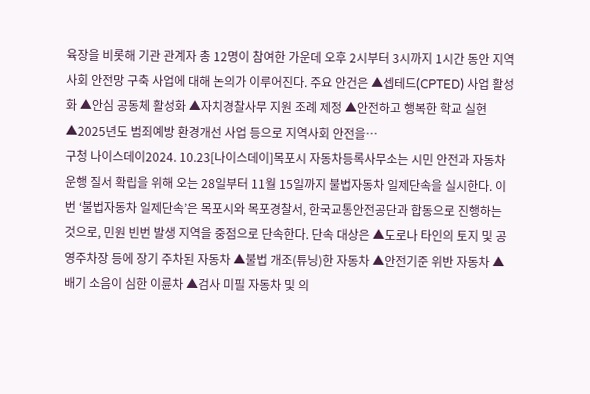육장을 비롯해 기관 관계자 총 12명이 참여한 가운데 오후 2시부터 3시까지 1시간 동안 지역사회 안전망 구축 사업에 대해 논의가 이루어진다. 주요 안건은 ▲셉테드(CPTED) 사업 활성화 ▲안심 공동체 활성화 ▲자치경찰사무 지원 조례 제정 ▲안전하고 행복한 학교 실현 ▲2025년도 범죄예방 환경개선 사업 등으로 지역사회 안전을…
구청 나이스데이2024. 10.23[나이스데이]목포시 자동차등록사무소는 시민 안전과 자동차 운행 질서 확립을 위해 오는 28일부터 11월 15일까지 불법자동차 일제단속을 실시한다. 이번 ‘불법자동차 일제단속’은 목포시와 목포경찰서, 한국교통안전공단과 합동으로 진행하는 것으로, 민원 빈번 발생 지역을 중점으로 단속한다. 단속 대상은 ▲도로나 타인의 토지 및 공영주차장 등에 장기 주차된 자동차 ▲불법 개조(튜닝)한 자동차 ▲안전기준 위반 자동차 ▲배기 소음이 심한 이륜차 ▲검사 미필 자동차 및 의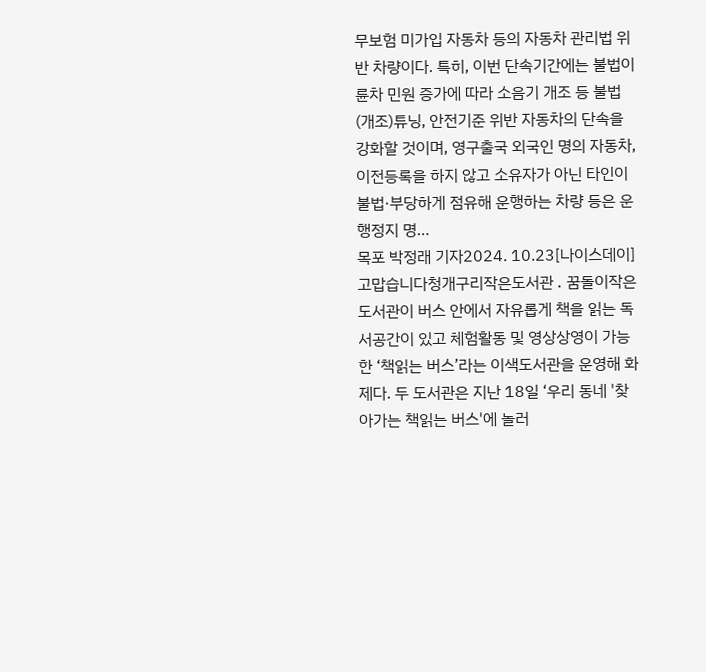무보험 미가입 자동차 등의 자동차 관리법 위반 차량이다. 특히, 이번 단속기간에는 불법이륜차 민원 증가에 따라 소음기 개조 등 불법(개조)튜닝, 안전기준 위반 자동차의 단속을 강화할 것이며, 영구출국 외국인 명의 자동차, 이전등록을 하지 않고 소유자가 아닌 타인이 불법·부당하게 점유해 운행하는 차량 등은 운행정지 명…
목포 박정래 기자2024. 10.23[나이스데이]고맙습니다청개구리작은도서관 ․ 꿈돌이작은도서관이 버스 안에서 자유롭게 책을 읽는 독서공간이 있고 체험활동 및 영상상영이 가능한 ‘책읽는 버스’라는 이색도서관을 운영해 화제다. 두 도서관은 지난 18일 ‘우리 동네 '찾아가는 책읽는 버스'에 놀러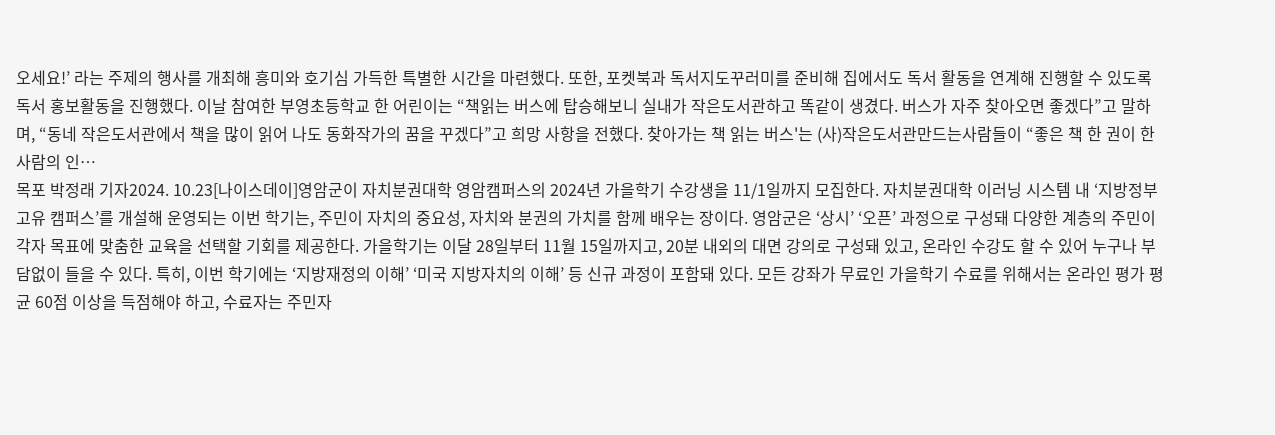오세요!’ 라는 주제의 행사를 개최해 흥미와 호기심 가득한 특별한 시간을 마련했다. 또한, 포켓북과 독서지도꾸러미를 준비해 집에서도 독서 활동을 연계해 진행할 수 있도록 독서 홍보활동을 진행했다. 이날 참여한 부영초등학교 한 어린이는 “책읽는 버스에 탑승해보니 실내가 작은도서관하고 똑같이 생겼다. 버스가 자주 찾아오면 좋겠다”고 말하며, “동네 작은도서관에서 책을 많이 읽어 나도 동화작가의 꿈을 꾸겠다”고 희망 사항을 전했다. 찾아가는 책 읽는 버스'는 (사)작은도서관만드는사람들이 “좋은 책 한 권이 한 사람의 인…
목포 박정래 기자2024. 10.23[나이스데이]영암군이 자치분권대학 영암캠퍼스의 2024년 가을학기 수강생을 11/1일까지 모집한다. 자치분권대학 이러닝 시스템 내 ‘지방정부 고유 캠퍼스’를 개설해 운영되는 이번 학기는, 주민이 자치의 중요성, 자치와 분권의 가치를 함께 배우는 장이다. 영암군은 ‘상시’ ‘오픈’ 과정으로 구성돼 다양한 계층의 주민이 각자 목표에 맞춤한 교육을 선택할 기회를 제공한다. 가을학기는 이달 28일부터 11월 15일까지고, 20분 내외의 대면 강의로 구성돼 있고, 온라인 수강도 할 수 있어 누구나 부담없이 들을 수 있다. 특히, 이번 학기에는 ‘지방재정의 이해’ ‘미국 지방자치의 이해’ 등 신규 과정이 포함돼 있다. 모든 강좌가 무료인 가을학기 수료를 위해서는 온라인 평가 평균 60점 이상을 득점해야 하고, 수료자는 주민자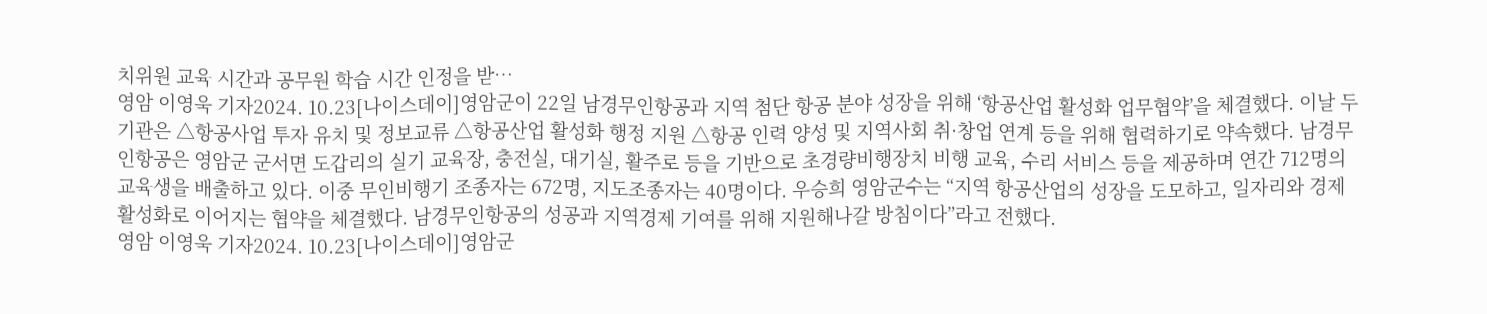치위원 교육 시간과 공무원 학습 시간 인정을 받…
영암 이영욱 기자2024. 10.23[나이스데이]영암군이 22일 남경무인항공과 지역 첨단 항공 분야 성장을 위해 ‘항공산업 활성화 업무협약’을 체결했다. 이날 두 기관은 △항공사업 투자 유치 및 정보교류 △항공산업 활성화 행정 지원 △항공 인력 양성 및 지역사회 취·창업 연계 등을 위해 협력하기로 약속했다. 남경무인항공은 영암군 군서면 도갑리의 실기 교육장, 충전실, 대기실, 활주로 등을 기반으로 초경량비행장치 비행 교육, 수리 서비스 등을 제공하며 연간 712명의 교육생을 배출하고 있다. 이중 무인비행기 조종자는 672명, 지도조종자는 40명이다. 우승희 영암군수는 “지역 항공산업의 성장을 도모하고, 일자리와 경제 활성화로 이어지는 협약을 체결했다. 남경무인항공의 성공과 지역경제 기여를 위해 지원해나갈 방침이다”라고 전했다.
영암 이영욱 기자2024. 10.23[나이스데이]영암군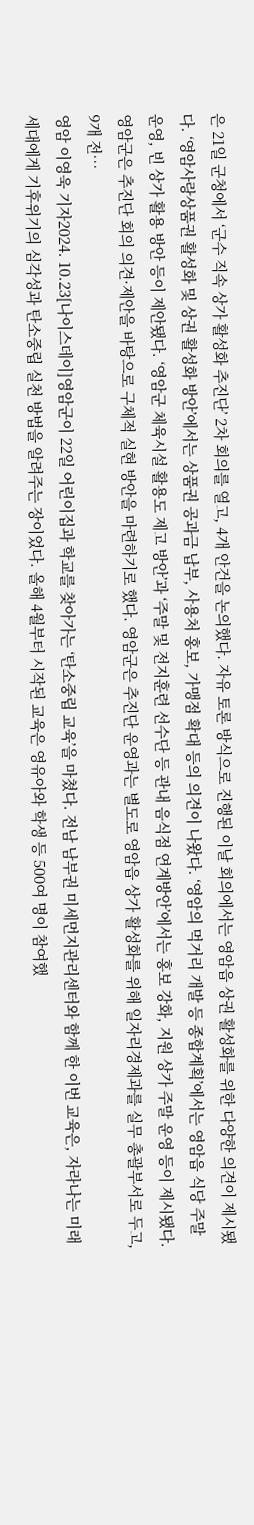은 21일 군청에서 ‘군수 직속 상가 활성화 추진단’ 2차 회의를 열고, 4개 안건을 논의했다. 자유 토론 방식으로 진행된 이날 회의에서는 영암읍 상권 활성화를 위한 다양한 의견이 제시됐다. ‘영암사랑상품권 활성화 및 상권 활성화 방안’에서는 상품권 공과금 납부, 사용처 홍보, 가맹점 확대 등의 의견이 나왔다. ‘영암의 먹거리 개발 등 종합계획’에서는 영암읍 식당 주말 운영, 빈 상가 활용 방안 등이 제안됐다. ‘영암군 체육시설 활용도 제고 방안’과 ‘주말 및 전지훈련 선수단 등 관내 음식점 연계방안’에서는 홍보 강화, 지원 상가 주말 운영 등이 제시됐다. 영암군은 추진단 회의 의견·제안을 바탕으로 구체적 실현 방안을 마련하기로 했다. 영암군은 추진단 운영과는 별도로 영암읍 상가 활성화를 위해 일자리경제과를 실무 총괄부서로 두고, 9개 전…
영암 이영욱 기자2024. 10.23[나이스데이]영암군이 22일 어린이집과 학교를 찾아가는 ‘탄소중립 교육’을 마쳤다. 전남 남부권 미세먼지관리센터와 함께 한 이번 교육은, 자라나는 미래 세대에게 기후위기의 심각성과 탄소중립 실천 방법을 알려주는 장이었다. 올해 4월부터 시작된 교육은 영유아와 학생 등 500여 명이 참여했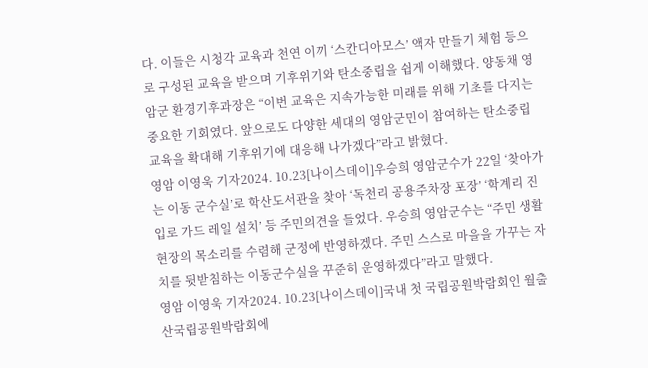다. 이들은 시청각 교육과 천연 이끼 ‘스칸디아모스’ 액자 만들기 체험 등으로 구성된 교육을 받으며 기후위기와 탄소중립을 쉽게 이해했다. 양동채 영암군 환경기후과장은 “이번 교육은 지속가능한 미래를 위해 기초를 다지는 중요한 기회였다. 앞으로도 다양한 세대의 영암군민이 참여하는 탄소중립 교육을 확대해 기후위기에 대응해 나가겠다”라고 밝혔다.
영암 이영욱 기자2024. 10.23[나이스데이]우승희 영암군수가 22일 ‘찾아가는 이동 군수실’로 학산도서관을 찾아 ‘독천리 공용주차장 포장’ ‘학계리 진입로 가드 레일 설치’ 등 주민의견을 들었다. 우승희 영암군수는 “주민 생활 현장의 목소리를 수렴해 군정에 반영하겠다. 주민 스스로 마을을 가꾸는 자치를 뒷받침하는 이동군수실을 꾸준히 운영하겠다”라고 말했다.
영암 이영욱 기자2024. 10.23[나이스데이]국내 첫 국립공원박람회인 월출산국립공원박람회에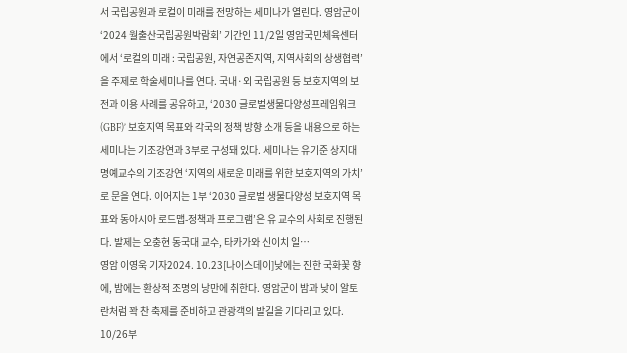서 국립공원과 로컬이 미래를 전망하는 세미나가 열린다. 영암군이 ‘2024 월출산국립공원박람회’ 기간인 11/2일 영암국민체육센터에서 ‘로컬의 미래 : 국립공원, 자연공존지역, 지역사회의 상생협력’을 주제로 학술세미나를 연다. 국내·외 국립공원 등 보호지역의 보전과 이용 사례를 공유하고, ‘2030 글로벌생물다양성프레임워크(GBF)’ 보호지역 목표와 각국의 정책 방향 소개 등을 내용으로 하는 세미나는 기조강연과 3부로 구성돼 있다. 세미나는 유기준 상지대 명예교수의 기조강연 ‘지역의 새로운 미래를 위한 보호지역의 가치’로 문을 연다. 이어지는 1부 ‘2030 글로벌 생물다양성 보호지역 목표와 동아시아 로드맵-정책과 프로그램’은 유 교수의 사회로 진행된다. 발제는 오충현 동국대 교수, 타카가와 신이치 일…
영암 이영욱 기자2024. 10.23[나이스데이]낮에는 진한 국화꽃 향에, 밤에는 환상적 조명의 낭만에 취한다. 영암군이 밤과 낮이 알토란처럼 꽉 찬 축제를 준비하고 관광객의 발길을 기다리고 있다. 10/26부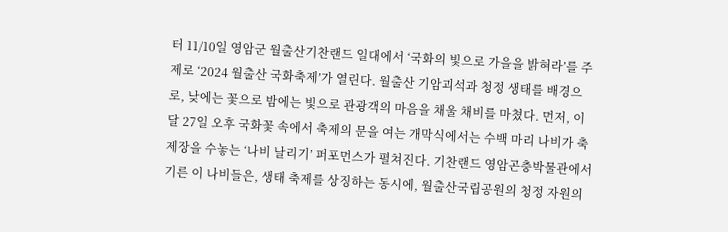터 11/10일 영암군 월출산기찬랜드 일대에서 ‘국화의 빛으로 가을을 밝혀라’를 주제로 ‘2024 월출산 국화축제’가 열린다. 월출산 기암괴석과 청정 생태를 배경으로, 낮에는 꽃으로 밤에는 빛으로 관광객의 마음을 채울 채비를 마쳤다. 먼저, 이달 27일 오후 국화꽃 속에서 축제의 문을 여는 개막식에서는 수백 마리 나비가 축제장을 수놓는 ‘나비 날리기’ 퍼포먼스가 펼쳐진다. 기찬랜드 영암곤충박물관에서 기른 이 나비들은, 생태 축제를 상징하는 동시에, 월출산국립공원의 청정 자원의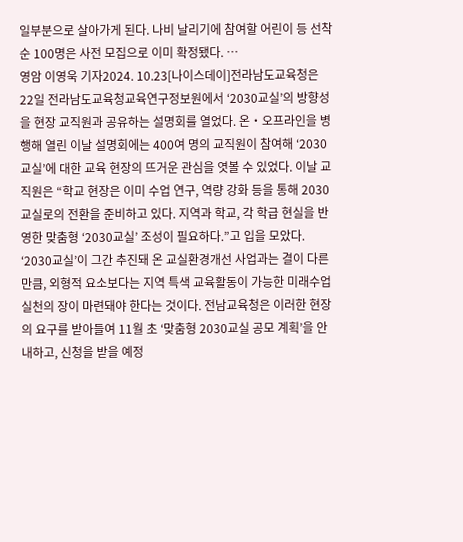일부분으로 살아가게 된다. 나비 날리기에 참여할 어린이 등 선착순 100명은 사전 모집으로 이미 확정됐다. …
영암 이영욱 기자2024. 10.23[나이스데이]전라남도교육청은 22일 전라남도교육청교육연구정보원에서 ‘2030교실’의 방향성을 현장 교직원과 공유하는 설명회를 열었다. 온‧오프라인을 병행해 열린 이날 설명회에는 400여 명의 교직원이 참여해 ‘2030교실’에 대한 교육 현장의 뜨거운 관심을 엿볼 수 있었다. 이날 교직원은 “학교 현장은 이미 수업 연구, 역량 강화 등을 통해 2030교실로의 전환을 준비하고 있다. 지역과 학교, 각 학급 현실을 반영한 맞춤형 ‘2030교실’ 조성이 필요하다.”고 입을 모았다. ‘2030교실’이 그간 추진돼 온 교실환경개선 사업과는 결이 다른 만큼, 외형적 요소보다는 지역 특색 교육활동이 가능한 미래수업 실천의 장이 마련돼야 한다는 것이다. 전남교육청은 이러한 현장의 요구를 받아들여 11월 초 ‘맞춤형 2030교실 공모 계획’을 안내하고, 신청을 받을 예정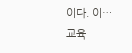이다. 이…
교육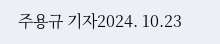주용규 기자2024. 10.23